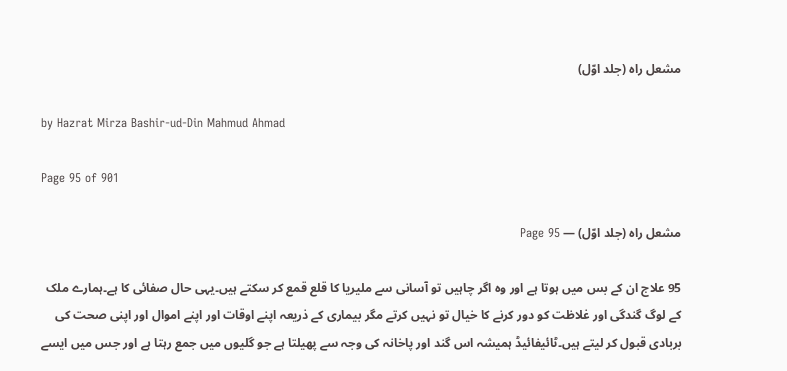مشعل راہ (جلد اوّل)

by Hazrat Mirza Bashir-ud-Din Mahmud Ahmad

Page 95 of 901

مشعل راہ (جلد اوّل) — Page 95

95 علاج ان کے بس میں ہوتا ہے اور وہ اگر چاہیں تو آسانی سے ملیریا کا قلع قمع کر سکتے ہیں۔یہی حال صفائی کا ہے۔ہمارے ملک کے لوگ گندگی اور غلاظت کو دور کرنے کا خیال تو نہیں کرتے مگر بیماری کے ذریعہ اپنے اوقات اور اپنے اموال اور اپنی صحت کی بربادی قبول کر لیتے ہیں۔ٹائیفائیڈ ہمیشہ اس گند اور پاخانہ کی وجہ سے پھیلتا ہے جو گلیوں میں جمع رہتا ہے اور جس میں ایسے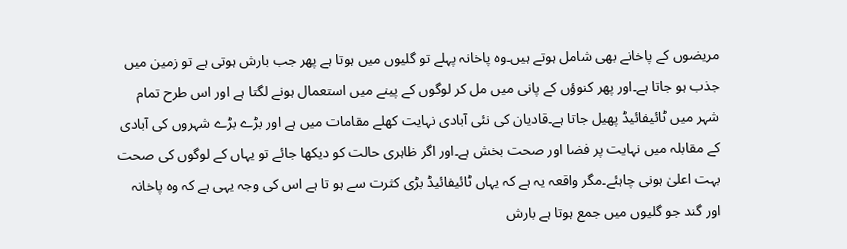مریضوں کے پاخانے بھی شامل ہوتے ہیں۔وہ پاخانہ پہلے تو گلیوں میں ہوتا ہے پھر جب بارش ہوتی ہے تو زمین میں جذب ہو جاتا ہے۔اور پھر کنوؤں کے پانی میں مل کر لوگوں کے پینے میں استعمال ہونے لگتا ہے اور اس طرح تمام شہر میں ٹائیفائیڈ پھیل جاتا ہے۔قادیان کی نئی آبادی نہایت کھلے مقامات میں ہے اور بڑے بڑے شہروں کی آبادی کے مقابلہ میں نہایت پر فضا اور صحت بخش ہے۔اور اگر ظاہری حالت کو دیکھا جائے تو یہاں کے لوگوں کی صحت بہت اعلیٰ ہونی چاہئے۔مگر واقعہ یہ ہے کہ یہاں ٹائیفائیڈ بڑی کثرت سے ہو تا ہے اس کی وجہ یہی ہے کہ وہ پاخانہ اور گند جو گلیوں میں جمع ہوتا ہے بارش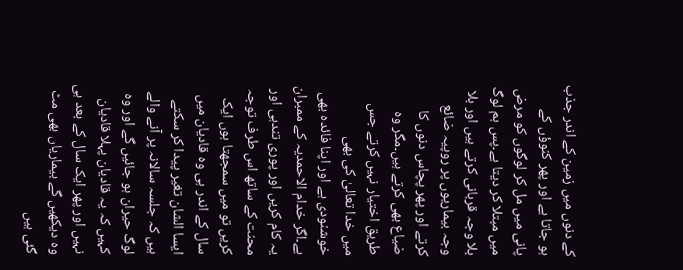کے دنوں میں زمین کے اندر جذب ہو جاتا ہے اور پھر کنوؤں کے پانی میں مل کر لوگوں کو مرض میں مبتلا کر دیتا ہے۔پس ہم لوگ بلا وجہ قربانی کرتے ہیں اور بلا وجہ بیماریوں پر روپیہ ضائع کرتے اور پھر پچاس دنوں کا ضیاع بھی کرتے ہیں۔مگر وہ طریق اختیار نہیں کرتے جس میں خدا تعالیٰ کی بھی خوشنودی ہے اور اپنا فائدہ بھی ہے۔اگر خدام الاحمدیہ کے ممبران یہ کام کریں اور پوری تندہی اور محنت کے ساتھ اس طرف توجہ کریں تو میں سمجھتا ہوں ایک سال کے اندر ہی وہ قادیان میں ایسا الشان تغیر پیدا کر سکتے ہیں کہ جلسہ سالانہ پر آنے والے لوگ حیران ہو جائیں گے اور وہ کہیں کہ یہ قادیان پہلا قادیان نہیں اور پھر ایک سال کے بعد ہی وہ دیکھیں گے بیماریاں بھی مٹ گئی ہیں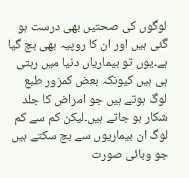لوگوں کی صحتیں بھی درست ہو گئی ہیں اور ان کا روپیہ بھی بچ گیا ہے۔یوں تو بیماریاں دنیا میں رہتی ہی ہیں کیونکہ بعض کمزور طبع لوگ ہوتے ہیں جو امراض کا جلد شکار ہو جاتے ہیں۔لیکن کم سے کم لوگ ان بیماریوں سے بچ سکتے ہیں جو وبائی صورت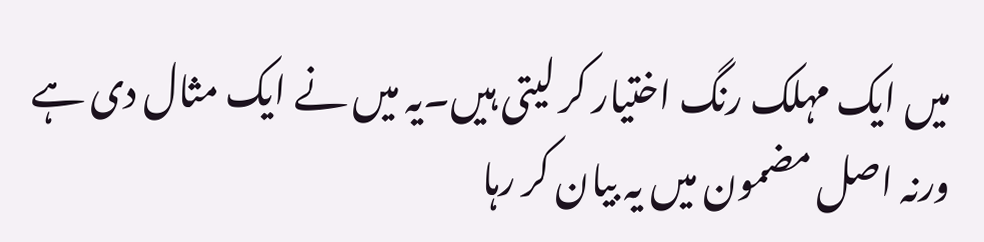میں ایک مہلک رنگ اختیار کر لیتی ہیں۔یہ میں نے ایک مثال دی ہے ورنہ اصل مضمون میں یہ بیان کر رہا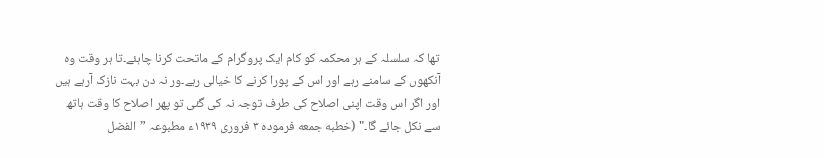تھا کہ سلسلہ کے ہر محکمہ کو کام ایک پروگرام کے ماتحت کرنا چاہئے۔تا ہر وقت وہ آنکھوں کے سامنے رہے اور اس کے پورا کرنے کا خیالی رہے۔ور نہ دن بہت نازک آرہے ہیں اور اگر اس وقت اپنی اصلاح کی طرف توجہ نہ کی گئی تو پھر اصلاح کا وقت ہاتھ سے نکل جائے گا۔" (خطبه جمعه فرموده ۳ فروری ۱۹۳۹ء مطبوعہ ”الفضل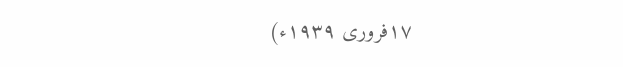۱۷فروری ۱۹۳۹ء)